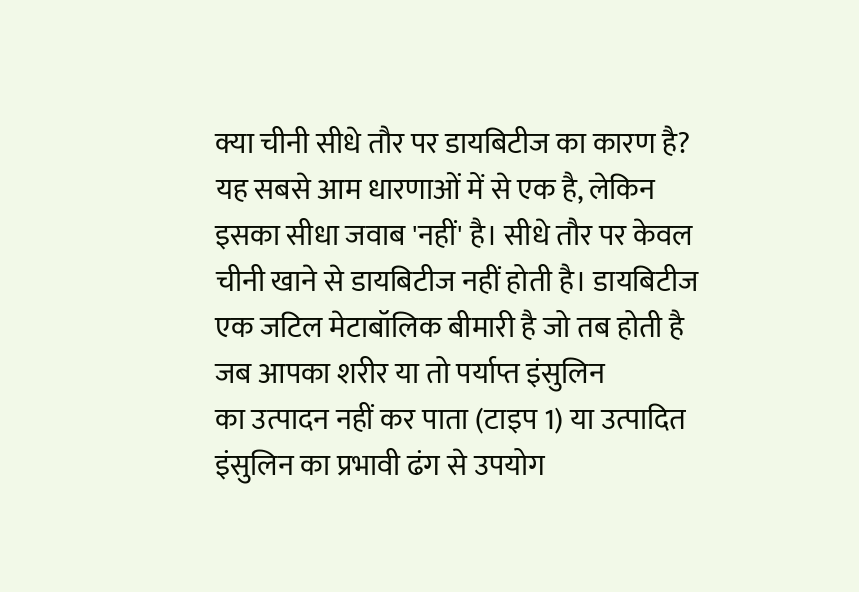क्या चीनी सीधे तौर पर डायबिटीज का कारण है?
यह सबसे आम धारणाओं में से एक है, लेकिन इसका सीधा जवाब 'नहीं' है। सीधे तौर पर केवल चीनी खाने से डायबिटीज नहीं होती है। डायबिटीज एक जटिल मेटाबॉलिक बीमारी है जो तब होती है जब आपका शरीर या तो पर्याप्त इंसुलिन
का उत्पादन नहीं कर पाता (टाइप 1) या उत्पादित इंसुलिन का प्रभावी ढंग से उपयोग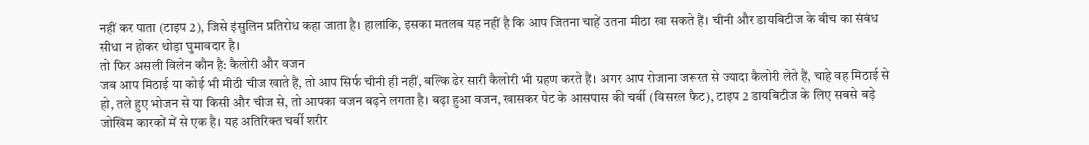नहीं कर पाता (टाइप 2), जिसे इंसुलिन प्रतिरोध कहा जाता है। हालांकि, इसका मतलब यह नहीं है कि आप जितना चाहें उतना मीठा खा सकते हैं। चीनी और डायबिटीज के बीच का संबंध सीधा न होकर थोड़ा घुमावदार है।
तो फिर असली विलेन कौन है: कैलोरी और वजन
जब आप मिठाई या कोई भी मीठी चीज खाते हैं, तो आप सिर्फ चीनी ही नहीं, बल्कि ढेर सारी कैलोरी भी ग्रहण करते हैं। अगर आप रोजाना जरूरत से ज्यादा कैलोरी लेते हैं, चाहे वह मिठाई से हो, तले हुए भोजन से या किसी और चीज से, तो आपका वजन बढ़ने लगता है। बढ़ा हुआ वजन, खासकर पेट के आसपास की चर्बी (विसरल फैट), टाइप 2 डायबिटीज के लिए सबसे बड़े जोखिम कारकों में से एक है। यह अतिरिक्त चर्बी शरीर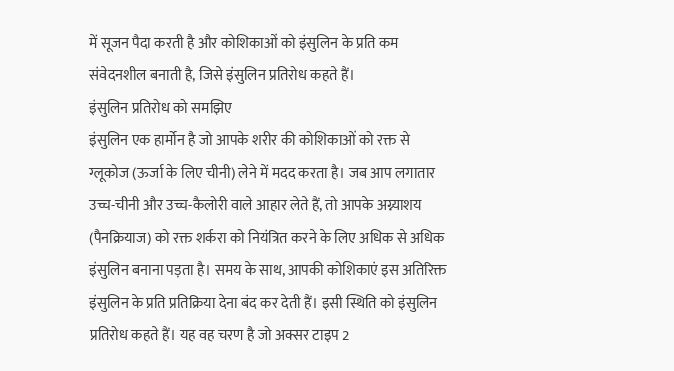में सूजन पैदा करती है और कोशिकाओं को इंसुलिन के प्रति कम संवेदनशील बनाती है, जिसे इंसुलिन प्रतिरोध कहते हैं।
इंसुलिन प्रतिरोध को समझिए
इंसुलिन एक हार्मोन है जो आपके शरीर की कोशिकाओं को रक्त से ग्लूकोज (ऊर्जा के लिए चीनी) लेने में मदद करता है। जब आप लगातार उच्च-चीनी और उच्च-कैलोरी वाले आहार लेते हैं, तो आपके अग्न्याशय (पैनक्रियाज) को रक्त शर्करा को नियंत्रित करने के लिए अधिक से अधिक इंसुलिन बनाना पड़ता है। समय के साथ, आपकी कोशिकाएं इस अतिरिक्त इंसुलिन के प्रति प्रतिक्रिया देना बंद कर देती हैं। इसी स्थिति को इंसुलिन प्रतिरोध कहते हैं। यह वह चरण है जो अक्सर टाइप 2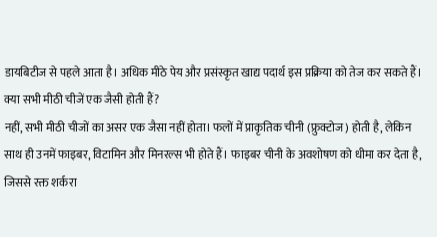डायबिटीज से पहले आता है। अधिक मीठे पेय और प्रसंस्कृत खाद्य पदार्थ इस प्रक्रिया को तेज कर सकते हैं।
क्या सभी मीठी चीजें एक जैसी होती हैं?
नहीं, सभी मीठी चीजों का असर एक जैसा नहीं होता। फलों में प्राकृतिक चीनी (फ्रुक्टोज) होती है, लेकिन साथ ही उनमें फाइबर, विटामिन और मिनरल्स भी होते हैं। फाइबर चीनी के अवशोषण को धीमा कर देता है, जिससे रक्त शर्करा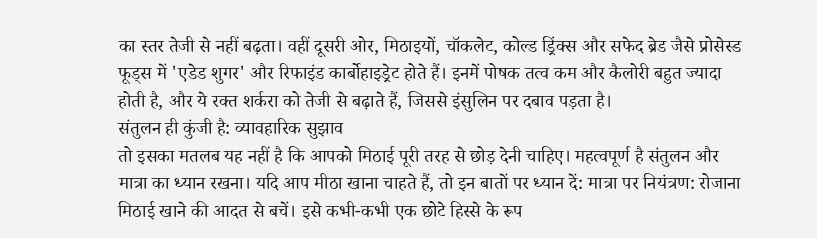का स्तर तेजी से नहीं बढ़ता। वहीं दूसरी ओर, मिठाइयों, चॉकलेट, कोल्ड ड्रिंक्स और सफेद ब्रेड जैसे प्रोसेस्ड फूड्स में 'एडेड शुगर' और रिफाइंड कार्बोहाइड्रेट होते हैं। इनमें पोषक तत्व कम और कैलोरी बहुत ज्यादा होती है, और ये रक्त शर्करा को तेजी से बढ़ाते हैं, जिससे इंसुलिन पर दबाव पड़ता है।
संतुलन ही कुंजी है: व्यावहारिक सुझाव
तो इसका मतलब यह नहीं है कि आपको मिठाई पूरी तरह से छोड़ देनी चाहिए। महत्वपूर्ण है संतुलन और मात्रा का ध्यान रखना। यदि आप मीठा खाना चाहते हैं, तो इन बातों पर ध्यान दें: मात्रा पर नियंत्रण: रोजाना मिठाई खाने की आदत से बचें। इसे कभी-कभी एक छोटे हिस्से के रूप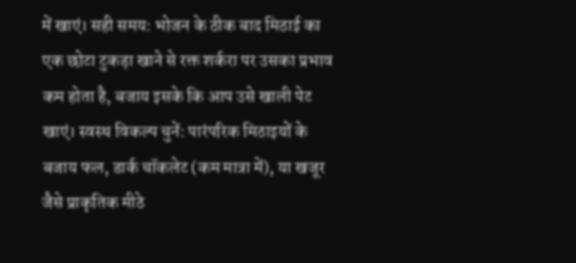में खाएं। सही समय: भोजन के ठीक बाद मिठाई का एक छोटा टुकड़ा खाने से रक्त शर्करा पर उसका प्रभाव कम होता है, बजाय इसके कि आप उसे खाली पेट खाएं। स्वस्थ विकल्प चुनें: पारंपरिक मिठाइयों के बजाय फल, डार्क चॉकलेट (कम मात्रा में), या खजूर जैसे प्राकृतिक मीठे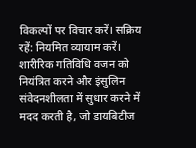विकल्पों पर विचार करें। सक्रिय रहें: नियमित व्यायाम करें। शारीरिक गतिविधि वजन को नियंत्रित करने और इंसुलिन संवेदनशीलता में सुधार करने में मदद करती है, जो डायबिटीज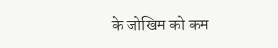के जोखिम को कम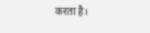करता है।